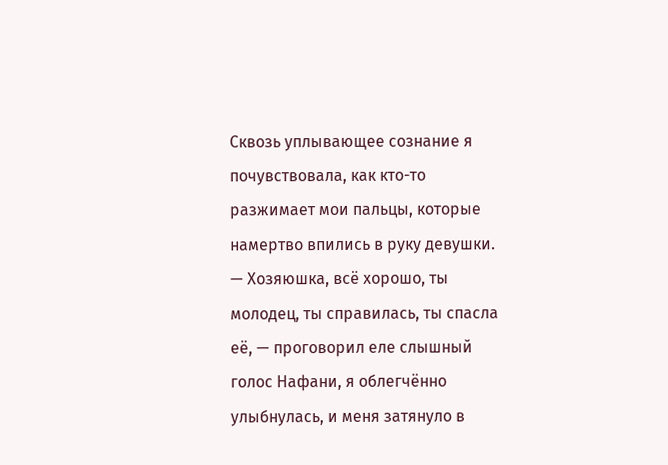Сквозь уплывающее сознание я почувствовала, как кто-то разжимает мои пальцы, которые намертво впились в руку девушки.
— Хозяюшка, всё хорошо, ты молодец, ты справилась, ты спасла её, — проговорил еле слышный голос Нафани, я облегчённо улыбнулась, и меня затянуло в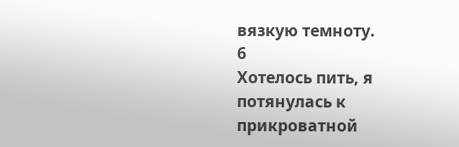вязкую темноту.
6
Хотелось пить, я потянулась к прикроватной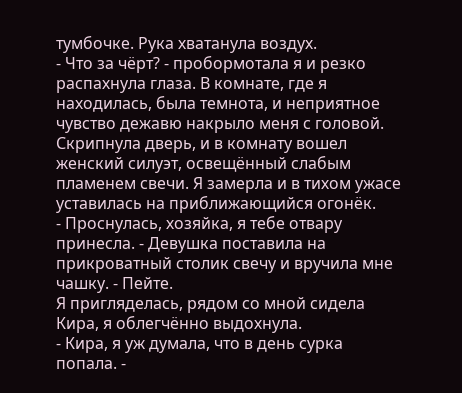тумбочке. Рука хватанула воздух.
- Что за чёрт? - пробормотала я и резко распахнула глаза. В комнате, где я находилась, была темнота, и неприятное чувство дежавю накрыло меня с головой.
Скрипнула дверь, и в комнату вошел женский силуэт, освещённый слабым пламенем свечи. Я замерла и в тихом ужасе уставилась на приближающийся огонёк.
- Проснулась, хозяйка, я тебе отвару принесла. - Девушка поставила на прикроватный столик свечу и вручила мне чашку. - Пейте.
Я пригляделась, рядом со мной сидела Кира, я облегчённо выдохнула.
- Кира, я уж думала, что в день сурка попала. -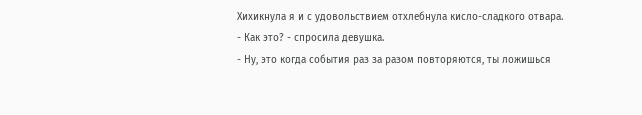Хихикнула я и с удовольствием отхлебнула кисло-сладкого отвара.
- Как это? - спросила девушка.
- Ну, это когда события раз за разом повторяются, ты ложишься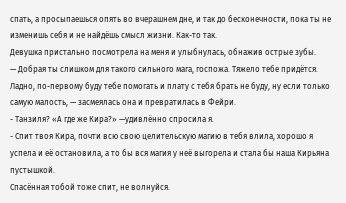спать, а просыпаешься опять во вчерашнем дне, и так до бесконечности, пока ты не изменишь себя и не найдёшь смысл жизни. Как-то так.
Девушка пристально посмотрела на меня и улыбнулась, обнажив острые зубы.
— Добрая ты слишком для такого сильного мага, госпожа. Тяжело тебе придётся. Ладно, по-первому буду тебе помогать и плату с тебя брать не буду, ну если только самую малость, — засмеялась она и превратилась в Фейри.
- Танзиля? «А где же Кира?» —удивлённо спросила я.
- Спит твоя Кира, почти всю свою целительскую магию в тебя влила, хорошо я успела и её остановила, а то бы вся магия у неё выгорела и стала бы наша Кирьяна пустышкой.
Спасённая тобой тоже спит, не волнуйся.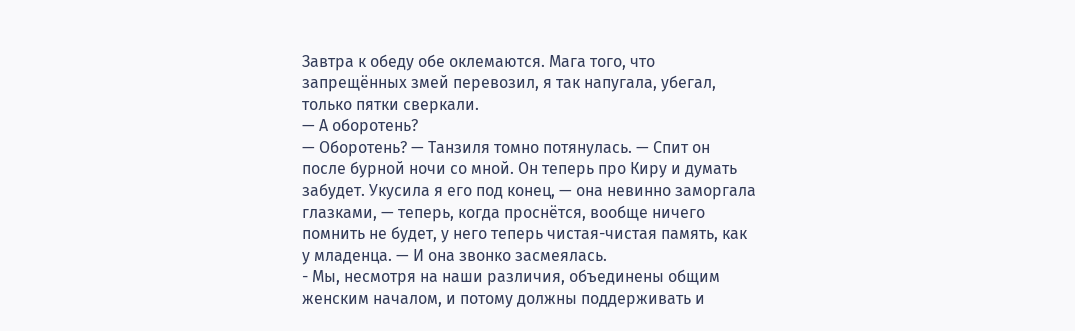Завтра к обеду обе оклемаются. Мага того, что запрещённых змей перевозил, я так напугала, убегал, только пятки сверкали.
— А оборотень?
— Оборотень? — Танзиля томно потянулась. — Спит он после бурной ночи со мной. Он теперь про Киру и думать забудет. Укусила я его под конец, — она невинно заморгала глазками, — теперь, когда проснётся, вообще ничего помнить не будет, у него теперь чистая-чистая память, как у младенца. — И она звонко засмеялась.
- Мы, несмотря на наши различия, объединены общим женским началом, и потому должны поддерживать и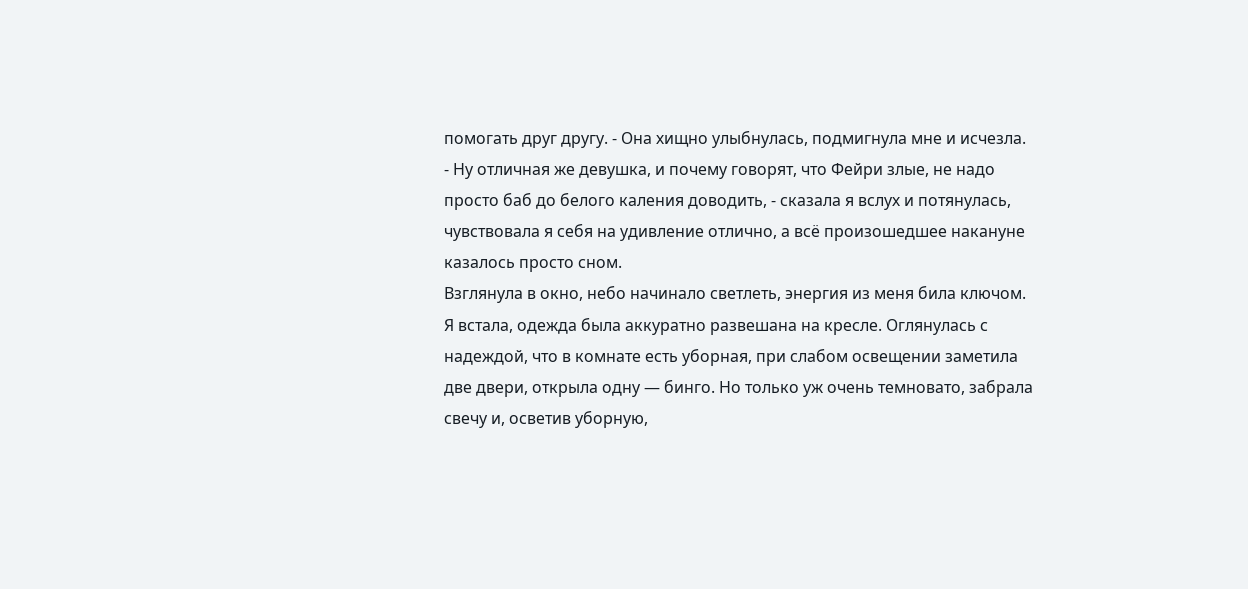помогать друг другу. - Она хищно улыбнулась, подмигнула мне и исчезла.
- Ну отличная же девушка, и почему говорят, что Фейри злые, не надо просто баб до белого каления доводить, - сказала я вслух и потянулась, чувствовала я себя на удивление отлично, а всё произошедшее накануне казалось просто сном.
Взглянула в окно, небо начинало светлеть, энергия из меня била ключом. Я встала, одежда была аккуратно развешана на кресле. Оглянулась с надеждой, что в комнате есть уборная, при слабом освещении заметила две двери, открыла одну — бинго. Но только уж очень темновато, забрала свечу и, осветив уборную,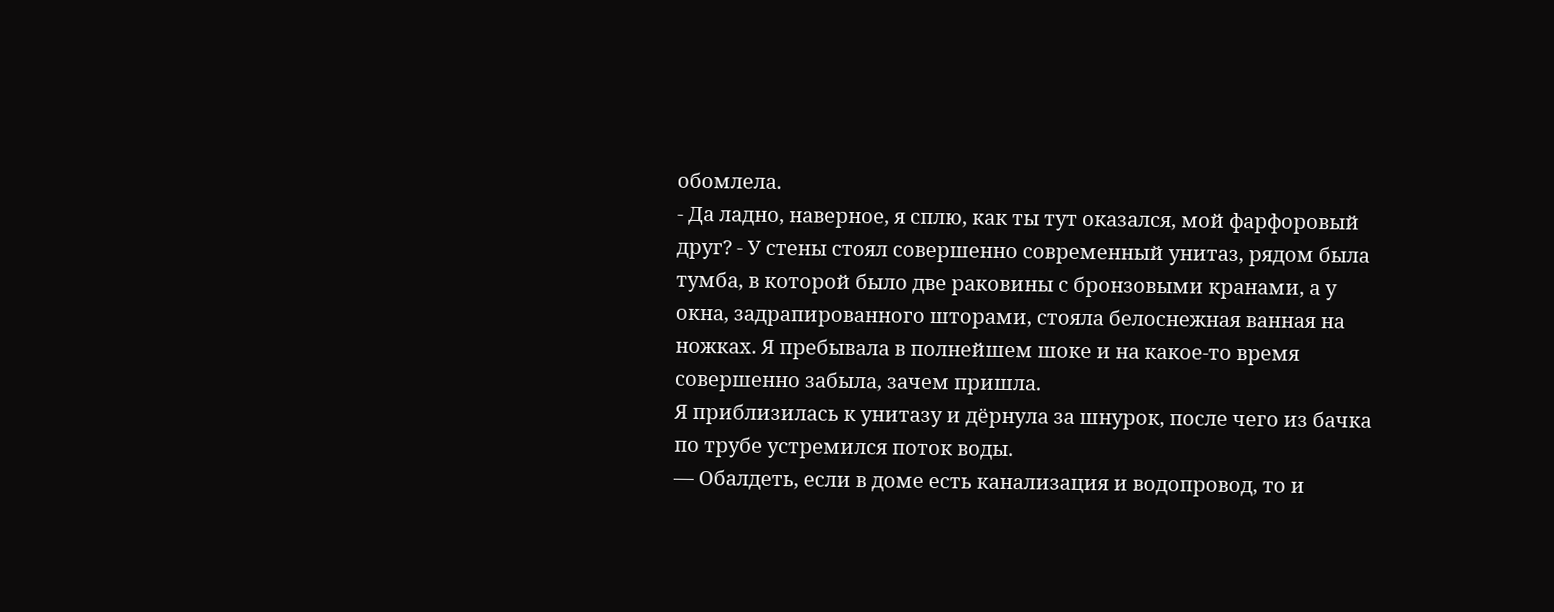обомлела.
- Да ладно, наверное, я сплю, как ты тут оказался, мой фарфоровый друг? - У стены стоял совершенно современный унитаз, рядом была тумба, в которой было две раковины с бронзовыми кранами, а у окна, задрапированного шторами, стояла белоснежная ванная на ножках. Я пребывала в полнейшем шоке и на какое-то время совершенно забыла, зачем пришла.
Я приблизилась к унитазу и дёрнула за шнурок, после чего из бачка по трубе устремился поток воды.
— Обалдеть, если в доме есть канализация и водопровод, то и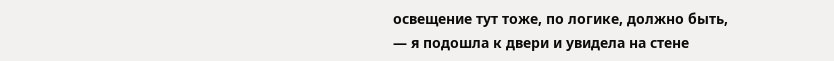освещение тут тоже, по логике, должно быть, — я подошла к двери и увидела на стене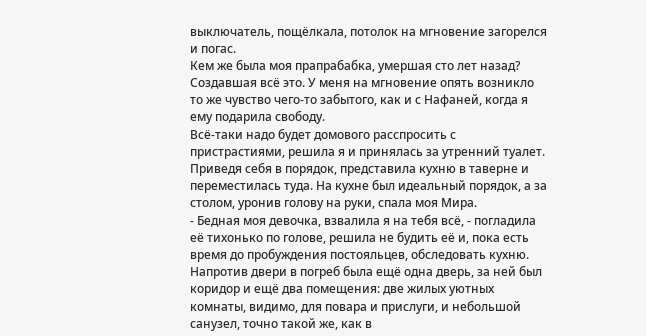выключатель, пощёлкала, потолок на мгновение загорелся и погас.
Кем же была моя прапрабабка, умершая сто лет назад? Создавшая всё это. У меня на мгновение опять возникло то же чувство чего-то забытого, как и с Нафаней, когда я ему подарила свободу.
Всё-таки надо будет домового расспросить с пристрастиями, решила я и принялась за утренний туалет.
Приведя себя в порядок, представила кухню в таверне и переместилась туда. На кухне был идеальный порядок, а за столом, уронив голову на руки, спала моя Мира.
- Бедная моя девочка, взвалила я на тебя всё, - погладила её тихонько по голове, решила не будить её и, пока есть время до пробуждения постояльцев, обследовать кухню.
Напротив двери в погреб была ещё одна дверь, за ней был коридор и ещё два помещения: две жилых уютных комнаты, видимо, для повара и прислуги, и небольшой санузел, точно такой же, как в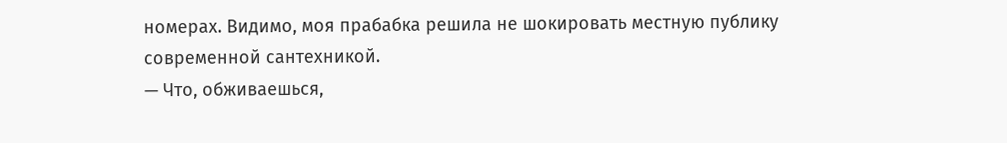номерах. Видимо, моя прабабка решила не шокировать местную публику современной сантехникой.
— Что, обживаешься,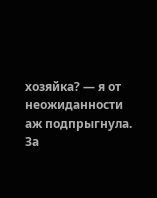хозяйка? — я от неожиданности аж подпрыгнула. За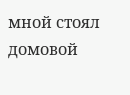мной стоял домовой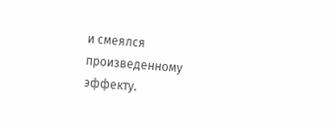и смеялся произведенному эффекту.